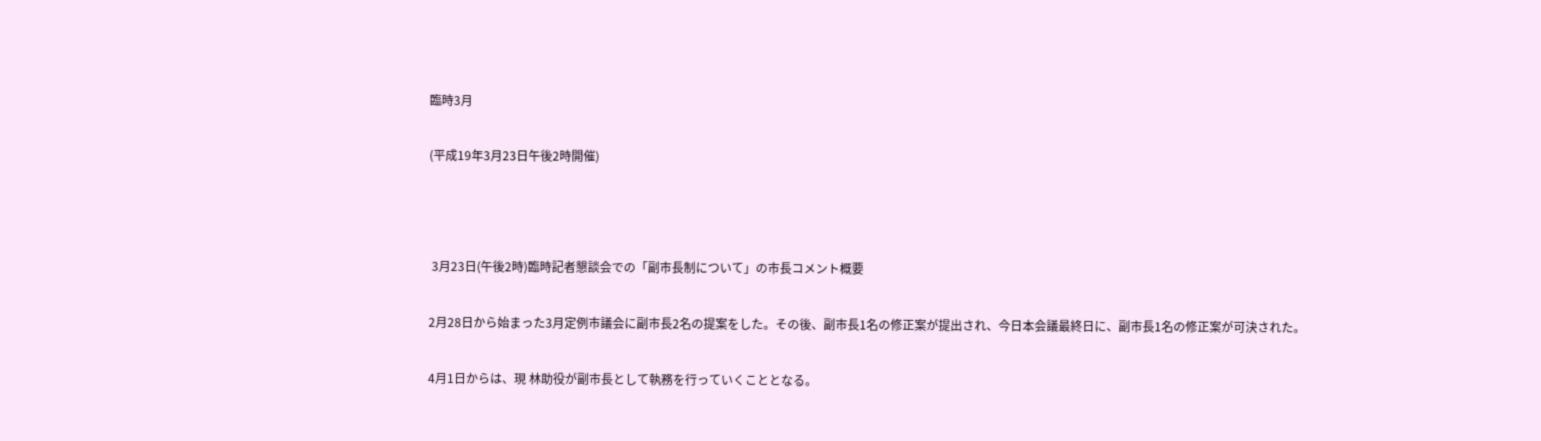臨時3月

(平成19年3月23日午後2時開催)



 3月23日(午後2時)臨時記者懇談会での「副市長制について」の市長コメント概要

2月28日から始まった3月定例市議会に副市長2名の提案をした。その後、副市長1名の修正案が提出され、今日本会議最終日に、副市長1名の修正案が可決された。

4月1日からは、現 林助役が副市長として執務を行っていくこととなる。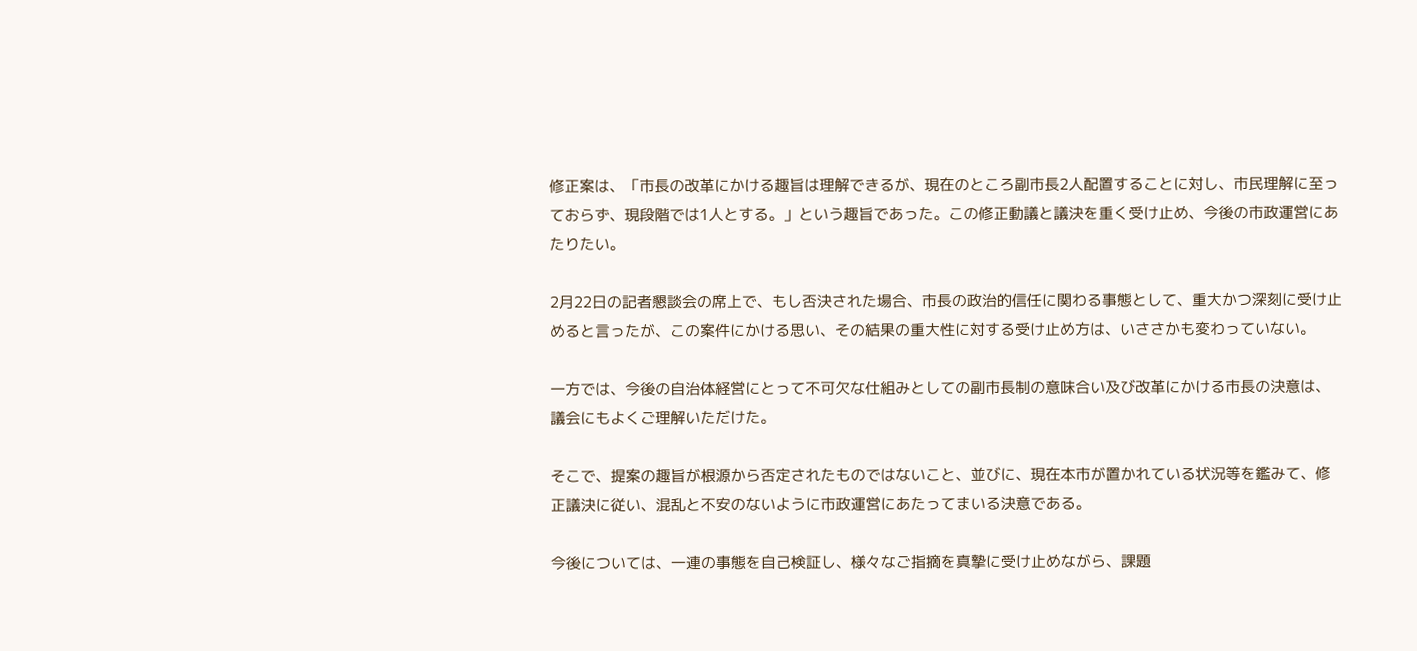修正案は、「市長の改革にかける趣旨は理解できるが、現在のところ副市長2人配置することに対し、市民理解に至っておらず、現段階では1人とする。」という趣旨であった。この修正動議と議決を重く受け止め、今後の市政運営にあたりたい。

2月22日の記者懇談会の席上で、もし否決された場合、市長の政治的信任に関わる事態として、重大かつ深刻に受け止めると言ったが、この案件にかける思い、その結果の重大性に対する受け止め方は、いささかも変わっていない。

一方では、今後の自治体経営にとって不可欠な仕組みとしての副市長制の意味合い及び改革にかける市長の決意は、議会にもよくご理解いただけた。

そこで、提案の趣旨が根源から否定されたものではないこと、並びに、現在本市が置かれている状況等を鑑みて、修正議決に従い、混乱と不安のないように市政運営にあたってまいる決意である。

今後については、一連の事態を自己検証し、様々なご指摘を真摯に受け止めながら、課題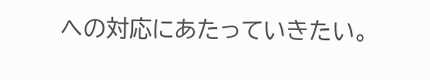への対応にあたっていきたい。